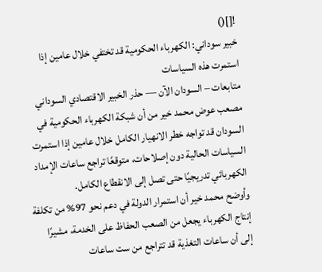![]()
خبير سوداني: الكهرباء الحكومية قد تختفي خلال عامين إذا استمرت هذه السياسات
متابعات – السودان الآن — حذر الخبير الاقتصادي السوداني مصعب عوض محمد خير من أن شبكة الكهرباء الحكومية في السودان قد تواجه خطر الانهيار الكامل خلال عامين إذا استمرت السياسات الحالية دون إصلاحات، متوقعًا تراجع ساعات الإمداد الكهربائي تدريجيًا حتى تصل إلى الانقطاع الكامل.
وأوضح محمد خير أن استمرار الدولة في دعم نحو 97% من تكلفة إنتاج الكهرباء يجعل من الصعب الحفاظ على الخدمة، مشيرًا إلى أن ساعات التغذية قد تتراجع من ست ساعات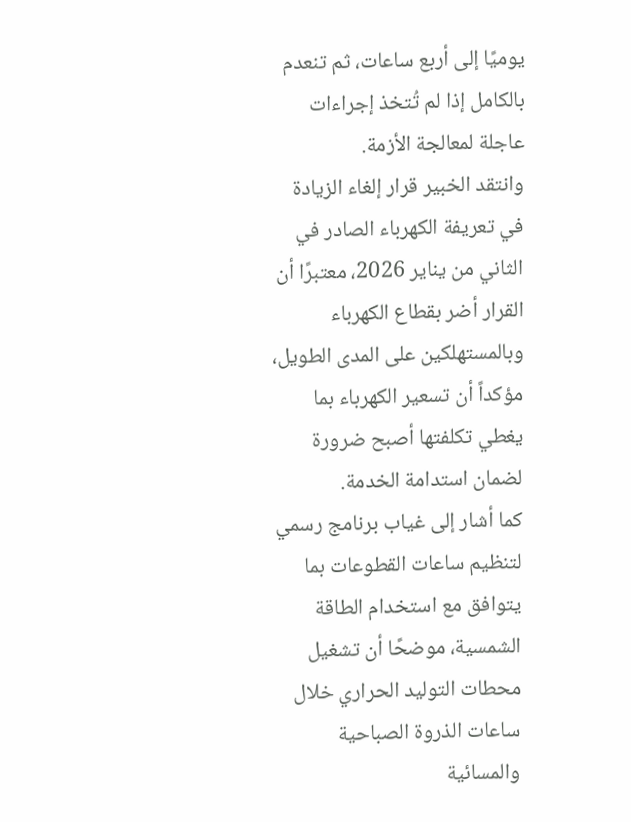يوميًا إلى أربع ساعات، ثم تنعدم بالكامل إذا لم تُتخذ إجراءات عاجلة لمعالجة الأزمة.
وانتقد الخبير قرار إلغاء الزيادة في تعريفة الكهرباء الصادر في الثاني من يناير 2026، معتبرًا أن القرار أضر بقطاع الكهرباء وبالمستهلكين على المدى الطويل، مؤكداً أن تسعير الكهرباء بما يغطي تكلفتها أصبح ضرورة لضمان استدامة الخدمة.
كما أشار إلى غياب برنامج رسمي لتنظيم ساعات القطوعات بما يتوافق مع استخدام الطاقة الشمسية، موضحًا أن تشغيل محطات التوليد الحراري خلال ساعات الذروة الصباحية والمسائية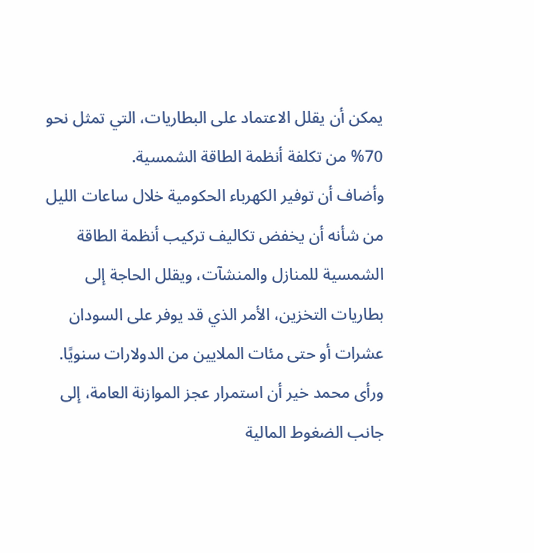يمكن أن يقلل الاعتماد على البطاريات، التي تمثل نحو 70% من تكلفة أنظمة الطاقة الشمسية.
وأضاف أن توفير الكهرباء الحكومية خلال ساعات الليل من شأنه أن يخفض تكاليف تركيب أنظمة الطاقة الشمسية للمنازل والمنشآت، ويقلل الحاجة إلى بطاريات التخزين، الأمر الذي قد يوفر على السودان عشرات أو حتى مئات الملايين من الدولارات سنويًا.
ورأى محمد خير أن استمرار عجز الموازنة العامة، إلى جانب الضغوط المالية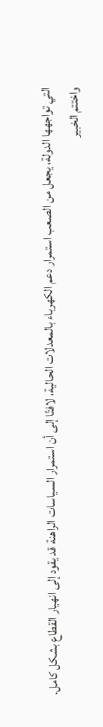التي تواجهها الدولة، يجعل من الصعب استمرار دعم الكهرباء بالمعدلات الحالية، لافتًا إلى أن استمرار السياسات الراهنة قد يقود إلى انهيار القطاع بشكل كامل.
واختتم الخبير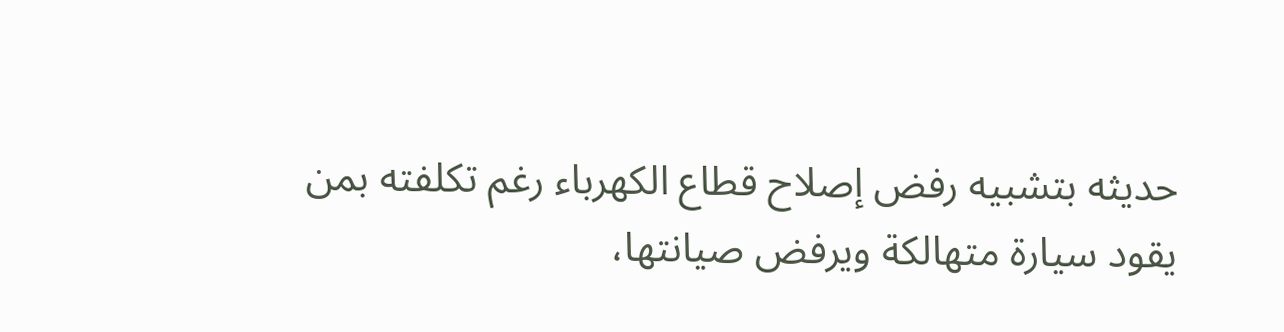حديثه بتشبيه رفض إصلاح قطاع الكهرباء رغم تكلفته بمن يقود سيارة متهالكة ويرفض صيانتها،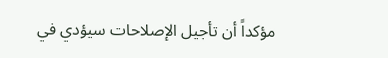مؤكداً أن تأجيل الإصلاحات سيؤدي في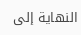النهاية إلى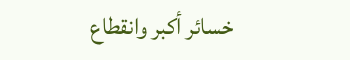خسائر أكبر وانقطاع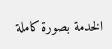الخدمة بصورة كاملة